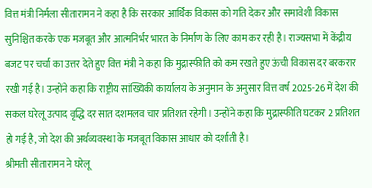वित्त मंत्री निर्मला सीतारामन ने कहा है कि सरकार आर्थिक विकास को गति देकर और समावेशी विकास सुनिश्चित करके एक मजबूत और आत्मनिर्भर भारत के निर्माण के लिए काम कर रही है। राज्यसभा में केंद्रीय बजट पर चर्चा का उत्तर देते हुए वित्त मंत्री ने कहा कि मुद्रास्फीति को कम रखते हुए ऊंची विकास दर बरकरार रखी गई है। उन्होंने कहा कि राष्ट्रीय सांख्यिकी कार्यालय के अनुमान के अनुसार वित्त वर्ष 2025-26 में देश की सकल घरेलू उत्पाद वृद्धि दर सात दशमलव चार प्रतिशत रहेगी। उन्होंने कहा कि मुद्रास्फीति घटकर 2 प्रतिशत हो गई है, जो देश की अर्थव्यवस्था के मजबूत विकास आधार को दर्शाती है।
श्रीमती सीतारामन ने घरेलू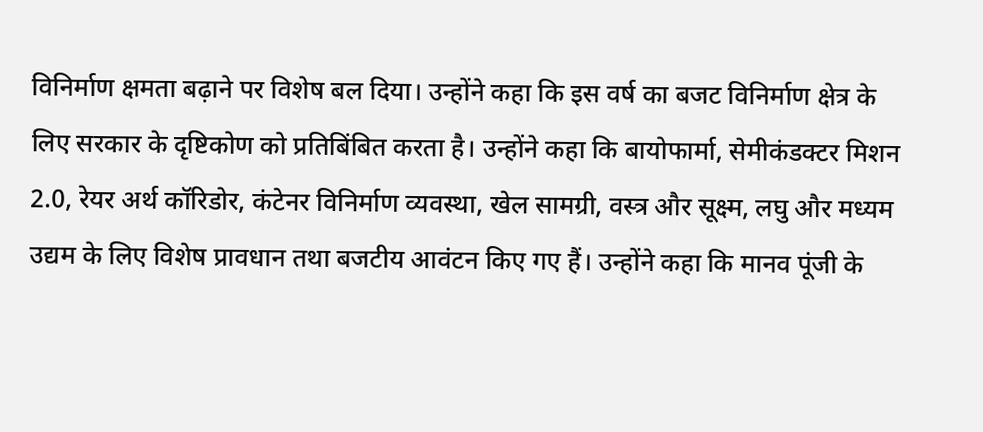विनिर्माण क्षमता बढ़ाने पर विशेष बल दिया। उन्होंने कहा कि इस वर्ष का बजट विनिर्माण क्षेत्र के लिए सरकार के दृष्टिकोण को प्रतिबिंबित करता है। उन्होंने कहा कि बायोफार्मा, सेमीकंडक्टर मिशन 2.0, रेयर अर्थ कॉरिडोर, कंटेनर विनिर्माण व्यवस्था, खेल सामग्री, वस्त्र और सूक्ष्म, लघु और मध्यम उद्यम के लिए विशेष प्रावधान तथा बजटीय आवंटन किए गए हैं। उन्होंने कहा कि मानव पूंजी के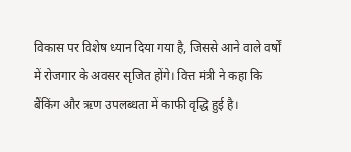विकास पर विशेष ध्यान दिया गया है, जिससे आने वाले वर्षों में रोजगार के अवसर सृजित होंगे। वित्त मंत्री ने कहा कि बैंकिंग और ऋण उपलब्धता में काफी वृद्धि हुई है।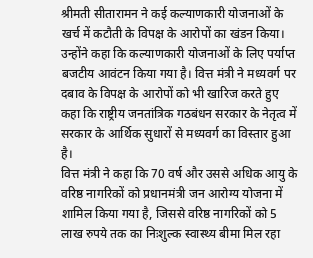श्रीमती सीतारामन ने कई कल्याणकारी योजनाओं के खर्च में कटौती के विपक्ष के आरोपों का खंडन किया। उन्होंने कहा कि कल्याणकारी योजनाओं के लिए पर्याप्त बजटीय आवंटन किया गया है। वित्त मंत्री ने मध्यवर्ग पर दबाव के विपक्ष के आरोपों को भी खारिज करते हुए कहा कि राष्ट्रीय जनतांत्रिक गठबंधन सरकार के नेतृत्व में सरकार के आर्थिक सुधारों से मध्यवर्ग का विस्तार हुआ है।
वित्त मंत्री ने कहा कि 70 वर्ष और उससे अधिक आयु के वरिष्ठ नागरिकों को प्रधानमंत्री जन आरोग्य योजना में शामिल किया गया है, जिससे वरिष्ठ नागरिकों को 5 लाख रुपये तक का निःशुल्क स्वास्थ्य बीमा मिल रहा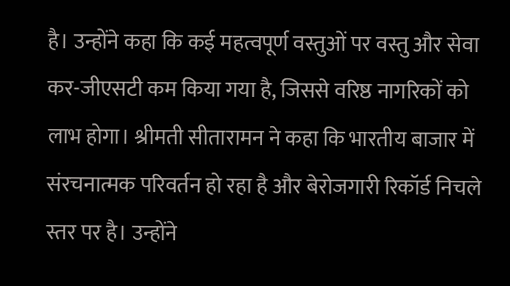है। उन्होंने कहा कि कई महत्वपूर्ण वस्तुओं पर वस्तु और सेवा कर-जीएसटी कम किया गया है, जिससे वरिष्ठ नागरिकों को लाभ होगा। श्रीमती सीतारामन ने कहा कि भारतीय बाजार में संरचनात्मक परिवर्तन हो रहा है और बेरोजगारी रिकॉर्ड निचले स्तर पर है। उन्होंने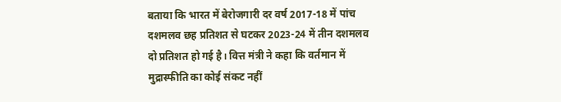बताया कि भारत में बेरोजगारी दर वर्ष 2017-18 में पांच दशमलव छह प्रतिशत से घटकर 2023-24 में तीन दशमलव दो प्रतिशत हो गई है। वित्त मंत्री ने कहा कि वर्तमान में मुद्रास्फीति का कोई संकट नहीं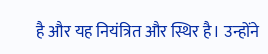है और यह नियंत्रित और स्थिर है। उन्होंने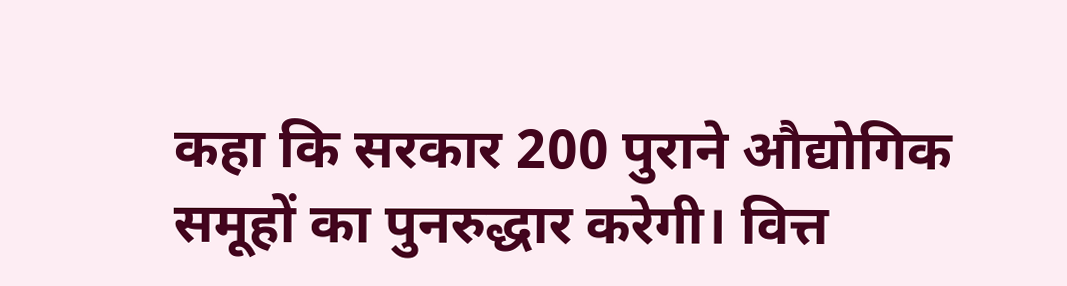कहा कि सरकार 200 पुराने औद्योगिक समूहों का पुनरुद्धार करेगी। वित्त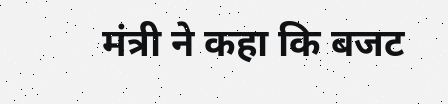मंत्री ने कहा कि बजट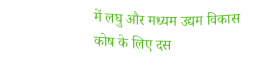में लघु और मध्यम उद्यम विकास कोष के लिए दस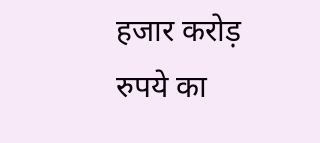हजार करोड़ रुपये का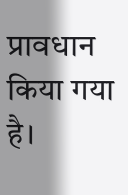प्रावधान किया गया है।